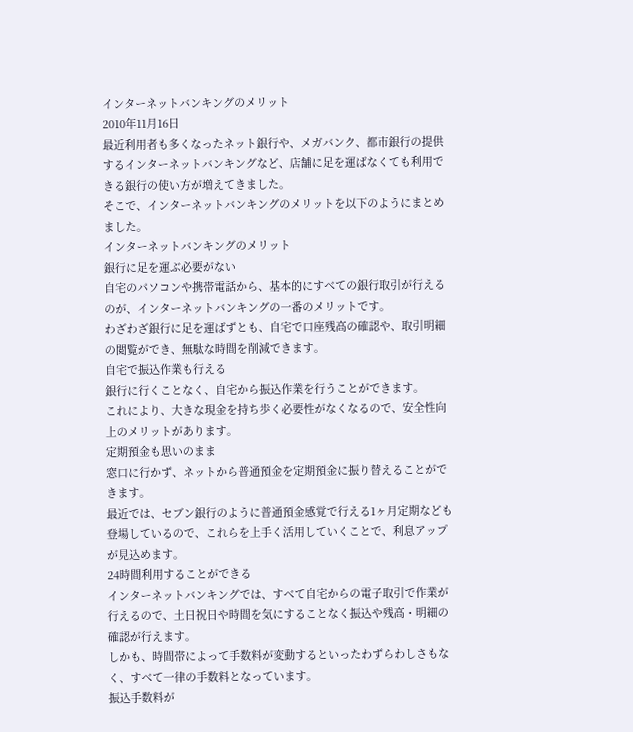インターネットバンキングのメリット
2010年11月16日
最近利用者も多くなったネット銀行や、メガバンク、都市銀行の提供するインターネットバンキングなど、店舗に足を運ばなくても利用できる銀行の使い方が増えてきました。
そこで、インターネットバンキングのメリットを以下のようにまとめました。
インターネットバンキングのメリット
銀行に足を運ぶ必要がない
自宅のパソコンや携帯電話から、基本的にすべての銀行取引が行えるのが、インターネットバンキングの一番のメリットです。
わざわざ銀行に足を運ばずとも、自宅で口座残高の確認や、取引明細の閲覧ができ、無駄な時間を削減できます。
自宅で振込作業も行える
銀行に行くことなく、自宅から振込作業を行うことができます。
これにより、大きな現金を持ち歩く必要性がなくなるので、安全性向上のメリットがあります。
定期預金も思いのまま
窓口に行かず、ネットから普通預金を定期預金に振り替えることができます。
最近では、セブン銀行のように普通預金感覚で行える1ヶ月定期なども登場しているので、これらを上手く活用していくことで、利息アップが見込めます。
24時間利用することができる
インターネットバンキングでは、すべて自宅からの電子取引で作業が行えるので、土日祝日や時間を気にすることなく振込や残高・明細の確認が行えます。
しかも、時間帯によって手数料が変動するといったわずらわしさもなく、すべて一律の手数料となっています。
振込手数料が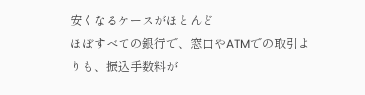安くなるケースがほとんど
ほぼすべての銀行で、窓口やATMでの取引よりも、振込手数料が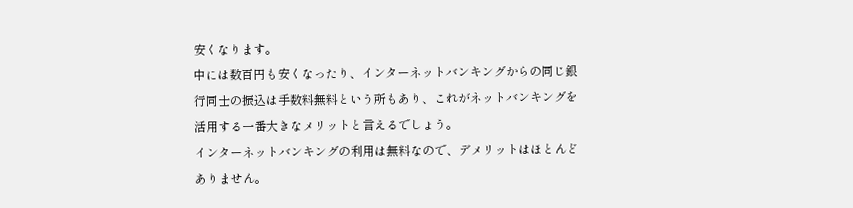安くなります。
中には数百円も安くなったり、インターネットバンキングからの同じ銀行同士の振込は手数料無料という所もあり、これがネットバンキングを活用する一番大きなメリットと言えるでしょう。
インターネットバンキングの利用は無料なので、デメリットはほとんどありません。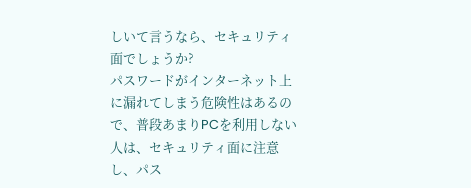しいて言うなら、セキュリティ面でしょうか?
パスワードがインターネット上に漏れてしまう危険性はあるので、普段あまりPCを利用しない人は、セキュリティ面に注意し、パス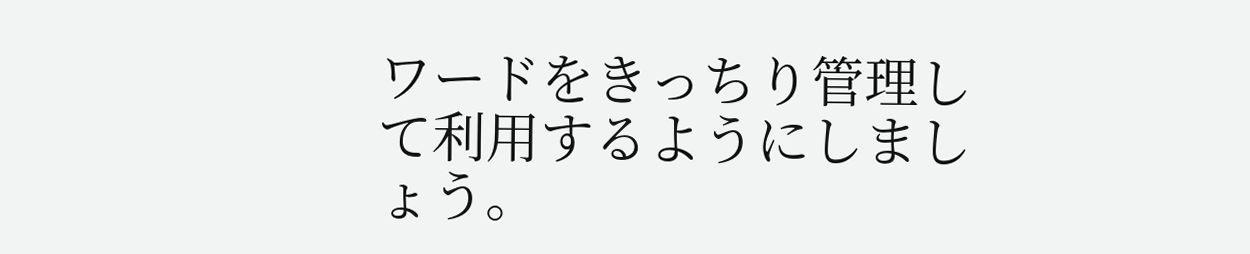ワードをきっちり管理して利用するようにしましょう。